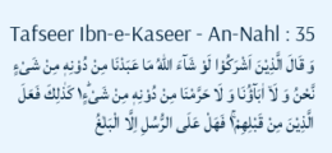Tafseer Ibn-e-Kaseer - An-Nahl : 35
وَ قَالَ الَّذِیْنَ اَشْرَكُوْا لَوْ شَآءَ اللّٰهُ مَا عَبَدْنَا مِنْ دُوْنِهٖ مِنْ شَیْءٍ نَّحْنُ وَ لَاۤ اٰبَآؤُنَا وَ لَا حَرَّمْنَا مِنْ دُوْنِهٖ مِنْ شَیْءٍ١ؕ كَذٰلِكَ فَعَلَ الَّذِیْنَ مِنْ قَبْلِهِمْ١ۚ فَهَلْ عَلَى الرُّسُلِ اِلَّا الْبَلٰغُ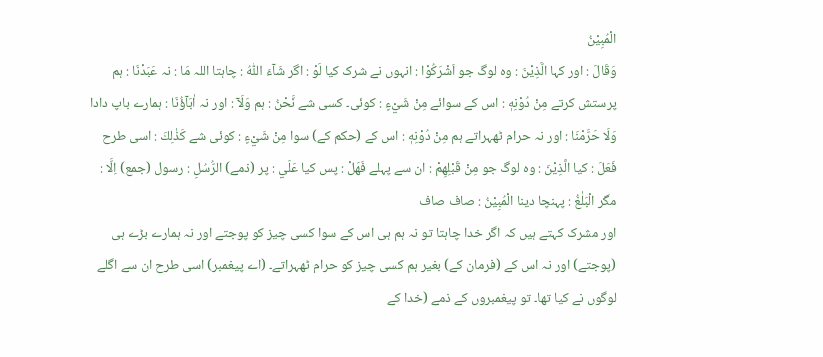الْمُبِیْنُ
وَقَالَ : اور کہا الَّذِيْنَ : وہ لوگ جو اَشْرَكُوْا : انہوں نے شرک کیا لَوْ : اگر شَآءَ اللّٰهُ : چاہتا اللہ مَا : نہ عَبَدْنَا : ہم پرستش کرتے مِنْ دُوْنِهٖ : اس کے سوائے مِنْ شَيْءٍ : کوئی۔ کسی شے نَّحْنُ : ہم وَلَآ : اور نہ اٰبَآؤُنَا : ہمارے باپ دادا وَلَا حَرَّمْنَا : اور نہ حرام ٹھہراتے ہم مِنْ دُوْنِهٖ : اس کے (حکم کے) سوا مِنْ شَيْءٍ : کوئی شے كَذٰلِكَ : اسی طرح فَعَلَ : کیا الَّذِيْنَ : وہ لوگ جو مِنْ قَبْلِهِمْ : ان سے پہلے فَهَلْ : پس کیا عَلَي : پر (ذمے) الرُّسُلِ : رسول (جمع) اِلَّا : مگر الْبَلٰغُ : پہنچا دینا الْمُبِيْنُ : صاف صاف
اور مشرک کہتے ہیں کہ اگر خدا چاہتا تو نہ ہم ہی اس کے سوا کسی چیز کو پوجتے اور نہ ہمارے بڑے ہی (پوجتے) اور نہ اس کے (فرمان کے) بغیر ہم کسی چیز کو حرام ٹھہراتے۔ (اے پیغمبر) اسی طرح ان سے اگلے لوگوں نے کیا تھا۔ تو پیغمبروں کے ذمے (خدا کے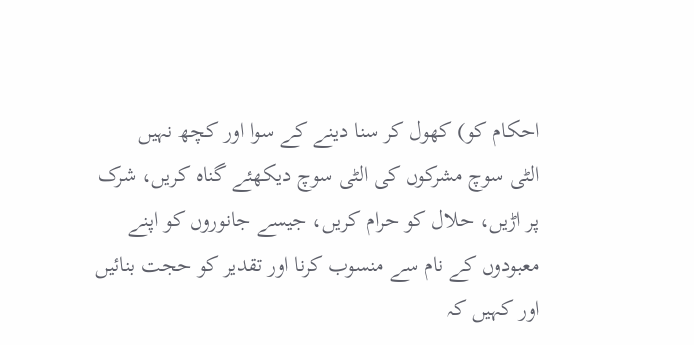احکام کو) کھول کر سنا دینے کے سوا اور کچھ نہیں
الٹی سوچ مشرکوں کی الٹی سوچ دیکھئے گناہ کریں، شرک پر اڑیں، حلال کو حرام کریں، جیسے جانوروں کو اپنے معبودوں کے نام سے منسوب کرنا اور تقدیر کو حجت بنائیں اور کہیں کہ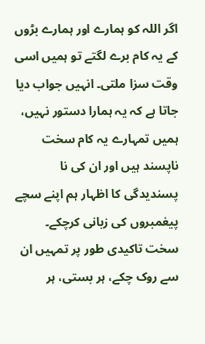اگر اللہ کو ہمارے اور ہمارے بڑوں کے یہ کام برے لگتے تو ہمیں اسی وقت سزا ملتی۔ انہیں جواب دیا جاتا ہے کہ یہ ہمارا دستور نہیں، ہمیں تمہارے یہ کام سخت ناپسند ہیں اور ان کی نا پسندیدگی کا اظہار ہم اپنے سچے پیغمبروں کی زبانی کرچکے۔ سخت تاکیدی طور پر تمہیں ان سے روک چکے، ہر بستی، ہر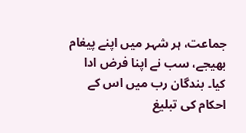جماعت، ہر شہر میں اپنے پیغام بھیجے، سب نے اپنا فرض ادا کیا۔ بندگان رب میں اس کے احکام کی تبلیغ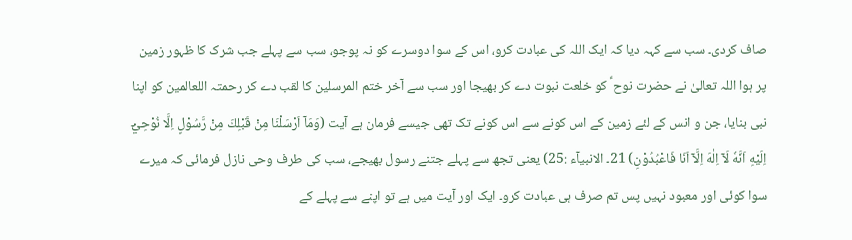صاف کردی۔ سب سے کہہ دیا کہ ایک اللہ کی عبادت کرو، اس کے سوا دوسرے کو نہ پوجو، سب سے پہلے جب شرک کا ظہور زمین پر ہوا اللہ تعالیٰ نے حضرت نوح ؑ کو خلعت نبوت دے کر بھیجا اور سب سے آخر ختم المرسلین کا لقب دے کر رحمتہ اللعالمین کو اپنا نبی بنایا، جن و انس کے لئے زمین کے اس کونے سے اس کونے تک تھی جیسے فرمان ہے آیت (وَمَآ اَرْسَلْنَا مِنْ قَبْلِكَ مِنْ رَّسُوْلٍ اِلَّا نُوْحِيْٓ اِلَيْهِ اَنَّهٗ لَآ اِلٰهَ اِلَّآ اَنَا فَاعْبُدُوْنِ) 21۔ الانبیآء :25) یعنی تجھ سے پہلے جتنے رسول بھیجے، سب کی طرف وحی نازل فرمائی کہ میرے سوا کوئی اور معبود نہیں پس تم صرف ہی عبادت کرو۔ ایک اور آیت میں ہے تو اپنے سے پہلے کے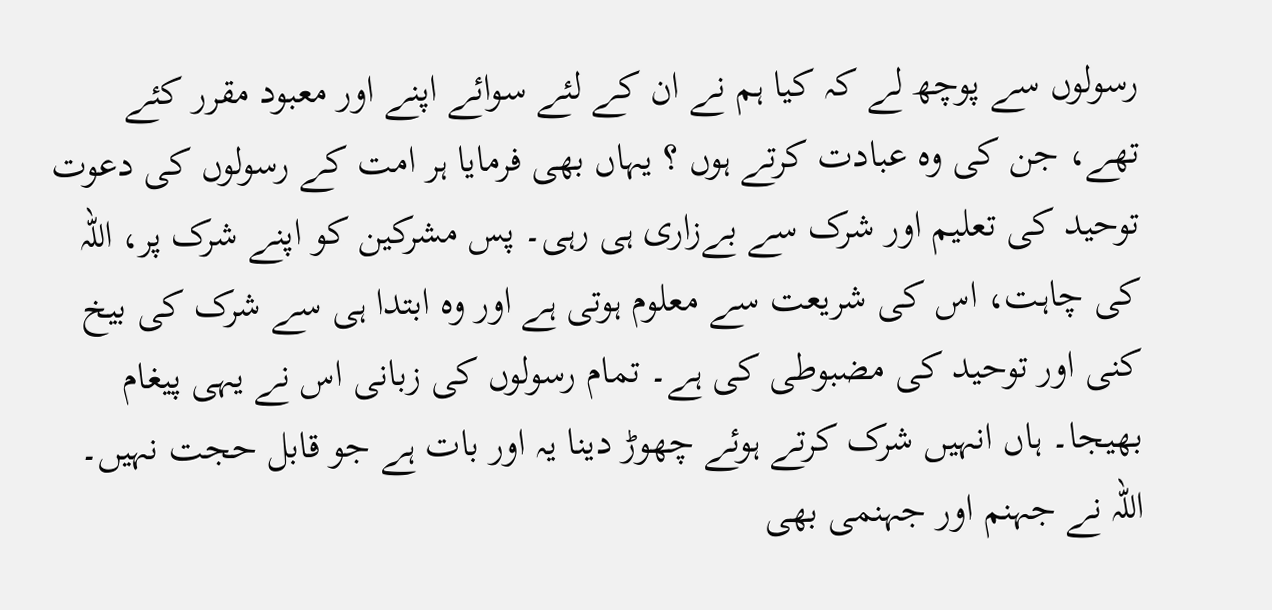رسولوں سے پوچھ لے کہ کیا ہم نے ان کے لئے سوائے اپنے اور معبود مقرر کئے تھے، جن کی وہ عبادت کرتے ہوں ؟ یہاں بھی فرمایا ہر امت کے رسولوں کی دعوت توحید کی تعلیم اور شرک سے بےزاری ہی رہی۔ پس مشرکین کو اپنے شرک پر، اللہ کی چاہت، اس کی شریعت سے معلوم ہوتی ہے اور وہ ابتدا ہی سے شرک کی بیخ کنی اور توحید کی مضبوطی کی ہے۔ تمام رسولوں کی زبانی اس نے یہی پیغام بھیجا۔ ہاں انہیں شرک کرتے ہوئے چھوڑ دینا یہ اور بات ہے جو قابل حجت نہیں۔ اللہ نے جہنم اور جہنمی بھی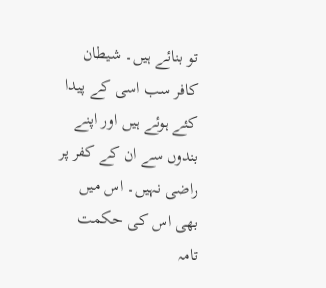تو بنائے ہیں۔ شیطان کافر سب اسی کے پیدا کئے ہوئے ہیں اور اپنے بندوں سے ان کے کفر پر راضی نہیں۔ اس میں بھی اس کی حکمت تامہ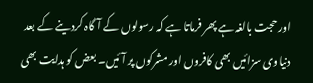اور حجت بالغہ ہے پھر فرماتا ہے کہ رسولوں کے آ گاہ کردینے کے بعد دنیاوی سزائیں بھی کافروں اور مشرکوں پر آئیں۔ بعض کو ہدایت بھی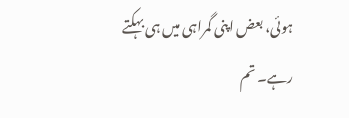ہوئی، بعض اپنی گمراہی میں ہی بہکتے رہے۔ تم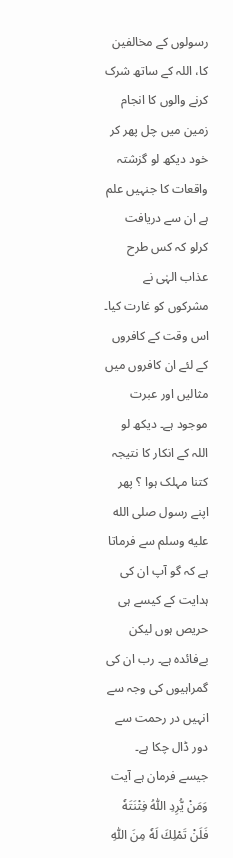رسولوں کے مخالفین کا، اللہ کے ساتھ شرک کرنے والوں کا انجام زمین میں چل پھر کر خود دیکھ لو گزشتہ واقعات کا جنہیں علم ہے ان سے دریافت کرلو کہ کس طرح عذاب الہٰی نے مشرکوں کو غارت کیا۔ اس وقت کے کافروں کے لئے ان کافروں میں مثالیں اور عبرت موجود ہے۔ دیکھ لو اللہ کے انکار کا نتیجہ کتنا مہلک ہوا ؟ پھر اپنے رسول صلى الله عليه وسلم سے فرماتا ہے کہ گو آپ ان کی ہدایت کے کیسے ہی حریص ہوں لیکن بےفائدہ ہے۔ رب ان کی گمراہیوں کی وجہ سے انہیں در رحمت سے دور ڈال چکا ہے۔ جیسے فرمان ہے آیت وَمَنْ يُّرِدِ اللّٰهُ فِتْنَتَهٗ فَلَنْ تَمْلِكَ لَهٗ مِنَ اللّٰهِ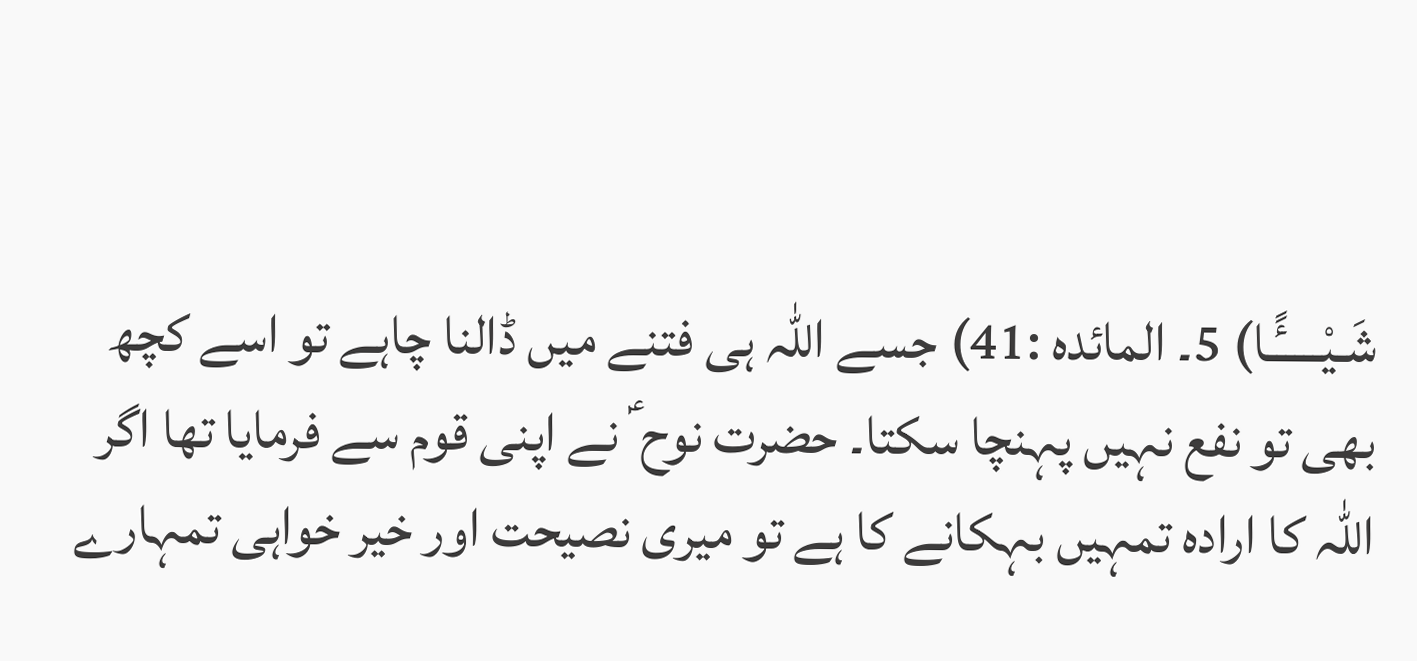شَـيْـــــًٔـا) 5۔ المائدہ :41) جسے اللہ ہی فتنے میں ڈالنا چاہے تو اسے کچھ بھی تو نفع نہیں پہنچا سکتا۔ حضرت نوح ؑ نے اپنی قوم سے فرمایا تھا اگر اللہ کا ارادہ تمہیں بہکانے کا ہے تو میری نصیحت اور خیر خواہی تمہارے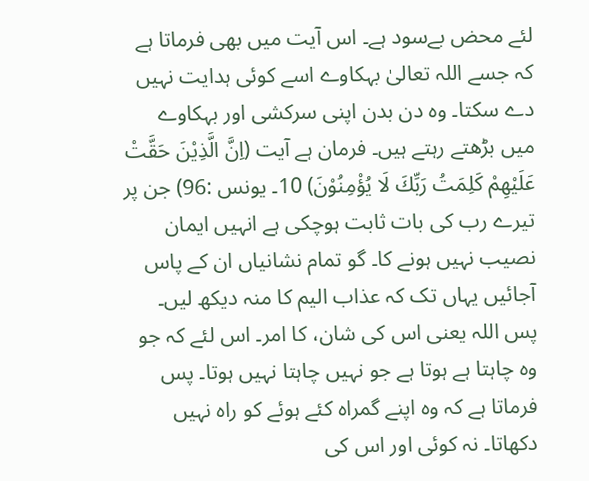لئے محض بےسود ہے۔ اس آیت میں بھی فرماتا ہے کہ جسے اللہ تعالیٰ بہکاوے اسے کوئی ہدایت نہیں دے سکتا۔ وہ دن بدن اپنی سرکشی اور بہکاوے میں بڑھتے رہتے ہیں۔ فرمان ہے آیت (اِنَّ الَّذِيْنَ حَقَّتْ عَلَيْهِمْ كَلِمَتُ رَبِّكَ لَا يُؤْمِنُوْنَ) 10۔ یونس :96) جن پر تیرے رب کی بات ثابت ہوچکی ہے انہیں ایمان نصیب نہیں ہونے کا۔ گو تمام نشانیاں ان کے پاس آجائیں یہاں تک کہ عذاب الیم کا منہ دیکھ لیں۔ پس اللہ یعنی اس کی شان، کا امر۔ اس لئے کہ جو وہ چاہتا ہے ہوتا ہے جو نہیں چاہتا نہیں ہوتا۔ پس فرماتا ہے کہ وہ اپنے گمراہ کئے ہوئے کو راہ نہیں دکھاتا۔ نہ کوئی اور اس کی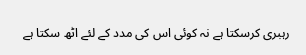رہبری کرسکتا ہے نہ کوئی اس کی مدد کے لئے اٹھ سکتا ہے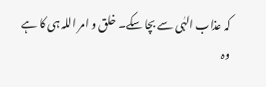کہ عذاب الہٰی سے بچا سکے۔ خلق و امر اللہ ہی کا ہے وہ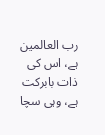رب العالمین ہے، اس کی ذات بابرکت ہے، وہی سچا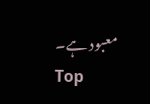معبود ہے۔
Top